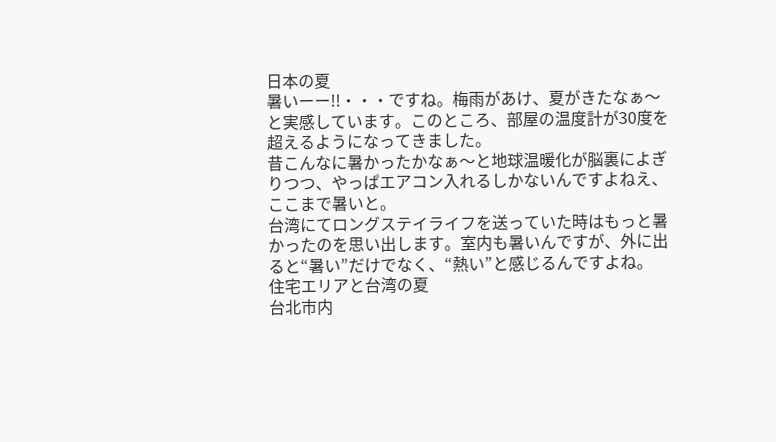日本の夏
暑いーー!!・・・ですね。梅雨があけ、夏がきたなぁ〜と実感しています。このところ、部屋の温度計が30度を超えるようになってきました。
昔こんなに暑かったかなぁ〜と地球温暖化が脳裏によぎりつつ、やっぱエアコン入れるしかないんですよねえ、ここまで暑いと。
台湾にてロングステイライフを送っていた時はもっと暑かったのを思い出します。室内も暑いんですが、外に出ると“暑い”だけでなく、“熱い”と感じるんですよね。
住宅エリアと台湾の夏
台北市内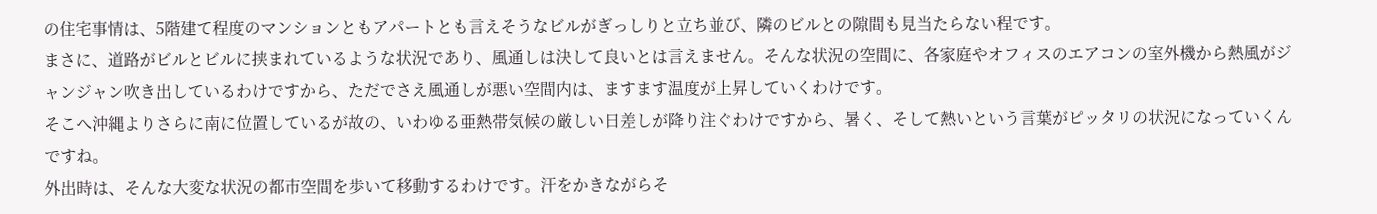の住宅事情は、5階建て程度のマンションともアパートとも言えそうなビルがぎっしりと立ち並び、隣のビルとの隙間も見当たらない程です。
まさに、道路がビルとビルに挟まれているような状況であり、風通しは決して良いとは言えません。そんな状況の空間に、各家庭やオフィスのエアコンの室外機から熱風がジャンジャン吹き出しているわけですから、ただでさえ風通しが悪い空間内は、ますます温度が上昇していくわけです。
そこへ沖縄よりさらに南に位置しているが故の、いわゆる亜熱帯気候の厳しい日差しが降り注ぐわけですから、暑く、そして熱いという言葉がピッタリの状況になっていくんですね。
外出時は、そんな大変な状況の都市空間を歩いて移動するわけです。汗をかきながらそ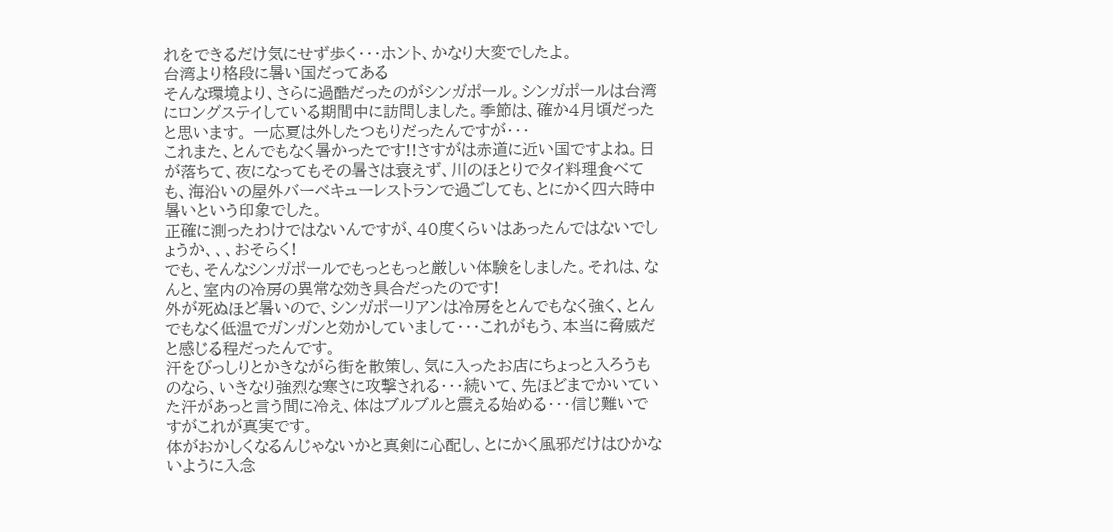れをできるだけ気にせず歩く・・・ホント、かなり大変でしたよ。
台湾より格段に暑い国だってある
そんな環境より、さらに過酷だったのがシンガポール。シンガポールは台湾にロングステイしている期間中に訪問しました。季節は、確か4月頃だったと思います。 一応夏は外したつもりだったんですが・・・
これまた、とんでもなく暑かったです!!さすがは赤道に近い国ですよね。日が落ちて、夜になってもその暑さは衰えず、川のほとりでタイ料理食べても、海沿いの屋外バーベキューレストランで過ごしても、とにかく四六時中暑いという印象でした。
正確に測ったわけではないんですが、40度くらいはあったんではないでしょうか、、、おそらく!
でも、そんなシンガポールでもっともっと厳しい体験をしました。それは、なんと、室内の冷房の異常な効き具合だったのです!
外が死ぬほど暑いので、シンガポーリアンは冷房をとんでもなく強く、とんでもなく低温でガンガンと効かしていまして・・・これがもう、本当に脅威だと感じる程だったんです。
汗をびっしりとかきながら街を散策し、気に入ったお店にちょっと入ろうものなら、いきなり強烈な寒さに攻撃される・・・続いて、先ほどまでかいていた汗があっと言う間に冷え、体はブルブルと震える始める・・・信じ難いですがこれが真実です。
体がおかしくなるんじゃないかと真剣に心配し、とにかく風邪だけはひかないように入念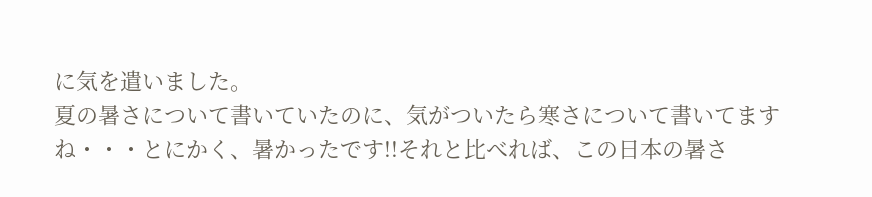に気を遣いました。
夏の暑さについて書いていたのに、気がついたら寒さについて書いてますね・・・とにかく、暑かったです!!それと比べれば、この日本の暑さ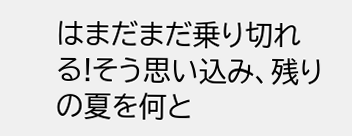はまだまだ乗り切れる!そう思い込み、残りの夏を何と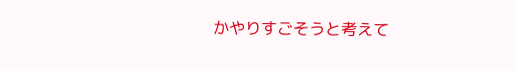かやりすごそうと考えて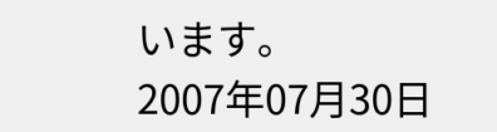います。
2007年07月30日